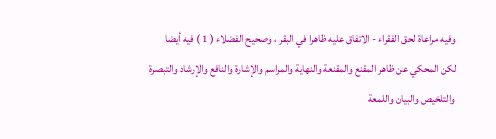وفيه مراعاة لحق الفقراء - الاتفاق عليه ظاهرا في البقر ، وصحيح الفضلاء ( 1 ) فيه أيضا
لكن المحكي عن ظاهر المقنع والمقنعة والنهاية والمراسم والإشارة والنافع والإرشاد والتبصرة
والتلخيص والبيان واللمعة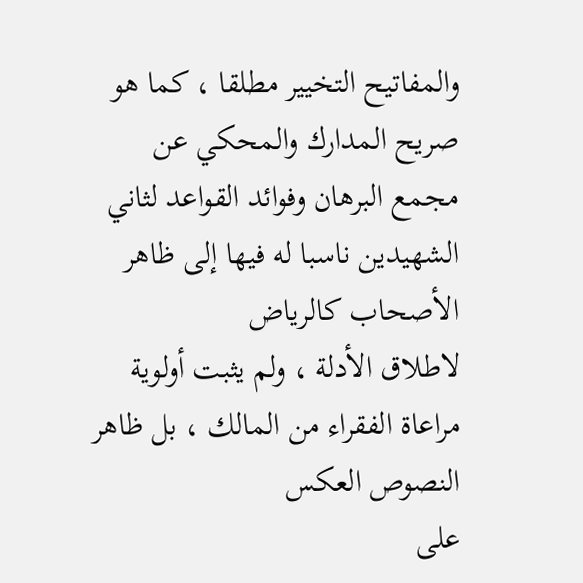والمفاتيح التخيير مطلقا ، كما هو صريح المدارك والمحكي عن
مجمع البرهان وفوائد القواعد لثاني الشهيدين ناسبا له فيها إلى ظاهر الأصحاب كالرياض
لاطلاق الأدلة ، ولم يثبت أولوية مراعاة الفقراء من المالك ، بل ظاهر النصوص العكس
على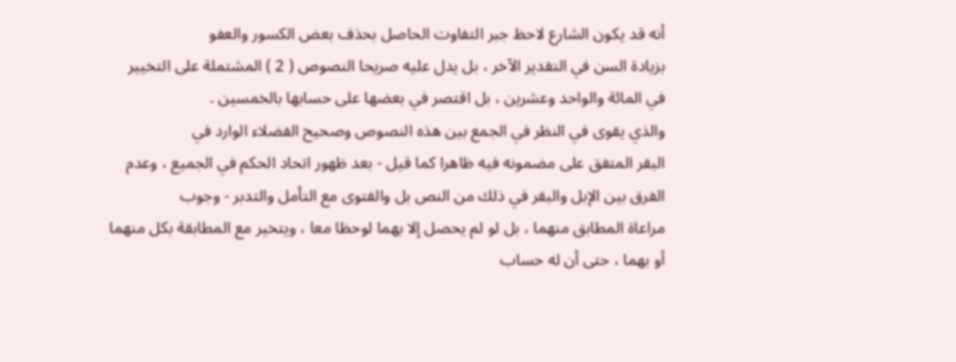أنه قد يكون الشارع لاحظ جبر التفاوت الحاصل بحذف بعض الكسور والعفو
بزيادة السن في التقدير الآخر ، بل يدل عليه صريحا النصوص ( 2 ) المشتملة على التخيير
في المائة والواحد وعشرين ، بل اقتصر في بعضها على حسابها بالخمسين .
والذي يقوى في النظر في الجمع بين هذه النصوص وصحيح الفضلاء الوارد في
البقر المتفق على مضمونه فيه ظاهرا كما قيل - بعد ظهور اتحاد الحكم في الجميع ، وعدم
الفرق بين الإبل والبقر في ذلك من النص بل والفتوى مع التأمل والتدبر - وجوب
مراعاة المطابق منهما ، بل لو لم يحصل إلا بهما لوحظا معا ، ويتخير مع المطابقة بكل منهما
أو بهما ، حتى أن له حساب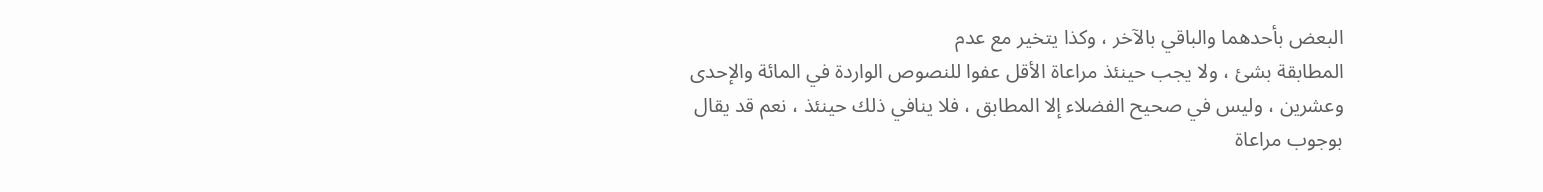البعض بأحدهما والباقي بالآخر ، وكذا يتخير مع عدم
المطابقة بشئ ، ولا يجب حينئذ مراعاة الأقل عفوا للنصوص الواردة في المائة والإحدى
وعشرين ، وليس في صحيح الفضلاء إلا المطابق ، فلا ينافي ذلك حينئذ ، نعم قد يقال
بوجوب مراعاة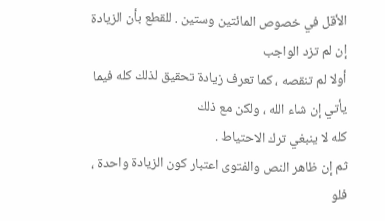الأقل في خصوص المائتين وستين . للقطع بأن الزيادة إن لم تزد الواجب
أولا لم تنقصه ، كما تعرف زيادة تحقيق لذلك كله فيما يأتي إن شاء الله ، ولكن مع ذلك
كله لا ينبغي ترك الاحتياط .
ثم إن ظاهر النص والفتوى اعتبار كون الزيادة واحدة ، فلو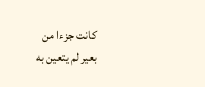كانت جزءا من
بعير لم يتعين به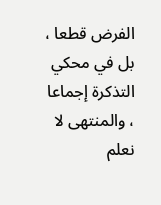الفرض قطعا ، بل في محكي التذكرة إجماعا ، والمنتهى لا نعلم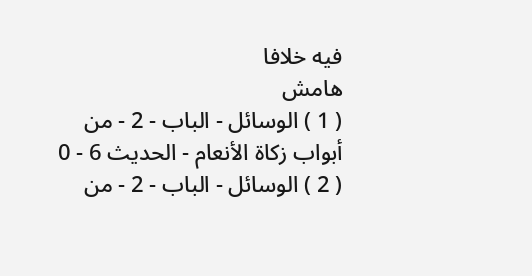فيه خلافا
هامش
( 1 ) الوسائل - الباب - 2 - من أبواب زكاة الأنعام - الحديث 6 - 0
( 2 ) الوسائل - الباب - 2 - من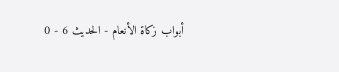أبواب زكاة الأنعام - الحديث 6 - 0